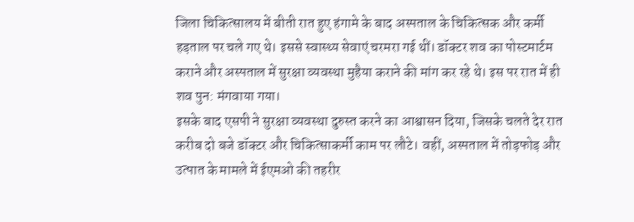जिला चिकित्सालय में बीती रात हुए हंगामे के बाद अस्पताल के चिकित्सक और कर्मी हड़ताल पर चले गए थे। इससे स्वास्थ्य सेवाएं चरमरा गई थीं। डॉक्टर शव का पोस्टमार्टम कराने और अस्पताल में सुरक्षा व्यवस्था मुहैया कराने की मांग कर रहे थे। इस पर रात में ही शव पुन: मंगवाया गया।
इसके बाद एसपी ने सुरक्षा व्यवस्था दुरुस्त करने का आश्वासन दिया, जिसके चलते देर रात करीब दो बजे डॉक्टर और चिकित्साकर्मी काम पर लौटे। वहीं, अस्पताल में तोड़फोड़ और उत्पात के मामले में ईएमओ की तहरीर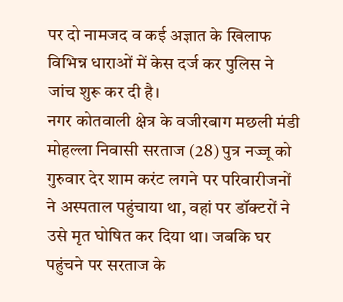पर दो नामजद व कई अज्ञात के खिलाफ विभिन्न धाराओं में केस दर्ज कर पुलिस ने जांच शुरू कर दी है।
नगर कोतवाली क्षेत्र के वजीरबाग मछली मंडी मोहल्ला निवासी सरताज (28) पुत्र नज्जू को गुरुवार देर शाम करंट लगने पर परिवारीजनों ने अस्पताल पहुंचाया था, वहां पर डॉक्टरों ने उसे मृत घोषित कर दिया था। जबकि घर पहुंचने पर सरताज के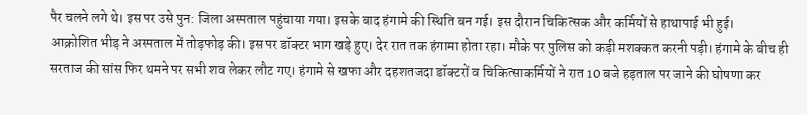पैर चलने लगे थे। इस पर उसे पुन: जिला अस्पताल पहुंचाया गया। इसके बाद हंगामे की स्थिति बन गई। इस दौरान चिकित्सक और कर्मियों से हाथापाई भी हुई।
आक्रोशित भीड़ ने अस्पताल में तोड़फोड़ की। इस पर डॉक्टर भाग खड़े हुए। देर रात तक हंगामा होता रहा। मौके पर पुलिस को कड़ी मशक्कत करनी पड़ी। हंगामे के बीच ही सरताज की सांस फिर थमने पर सभी शव लेकर लौट गए। हंगामे से खफा और दहशतजदा डॉक्टरों व चिकित्साकर्मियों ने रात 10 बजे हड़ताल पर जाने की घोषणा कर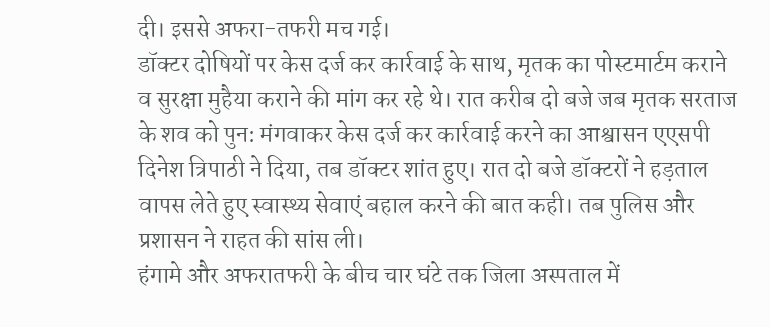दी। इससे अफरा-तफरी मच गई।
डॉक्टर दोषियों पर केस दर्ज कर कार्रवाई के साथ, मृतक का पोस्टमार्टम कराने व सुरक्षा मुहैया कराने की मांग कर रहे थे। रात करीब दो बजे जब मृतक सरताज के शव को पुन: मंगवाकर केस दर्ज कर कार्रवाई करने का आश्वासन एएसपी दिनेश त्रिपाठी ने दिया, तब डॉक्टर शांत हुए। रात दो बजे डॉक्टरों ने हड़ताल वापस लेते हुए स्वास्थ्य सेवाएं बहाल करने की बात कही। तब पुलिस और प्रशासन ने राहत की सांस ली।
हंगामे और अफरातफरी के बीच चार घंटे तक जिला अस्पताल में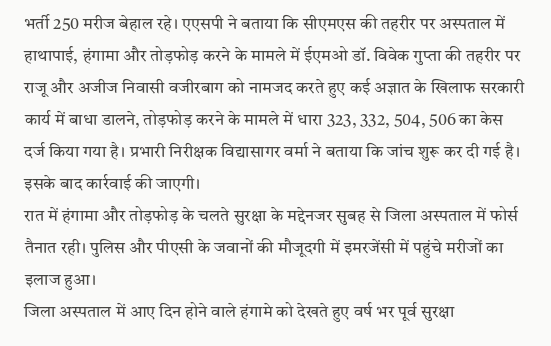भर्ती 250 मरीज बेहाल रहे। एएसपी ने बताया कि सीएमएस की तहरीर पर अस्पताल में हाथापाई, हंगामा और तोड़फोड़ करने के मामले में ईएमओ डॉ. विवेक गुप्ता की तहरीर पर राजू और अजीज निवासी वजीरबाग को नामजद करते हुए कई अज्ञात के खिलाफ सरकारी कार्य में बाधा डालने, तोड़फोड़ करने के मामले में धारा 323, 332, 504, 506 का केस दर्ज किया गया है। प्रभारी निरीक्षक विद्यासागर वर्मा ने बताया कि जांच शुरू कर दी गई है। इसके बाद कार्रवाई की जाएगी।
रात में हंगामा और तोड़फोड़ के चलते सुरक्षा के मद्देनजर सुबह से जिला अस्पताल में फोर्स तैनात रही। पुलिस और पीएसी के जवानों की मौजूदगी में इमरजेंसी में पहुंचे मरीजों का इलाज हुआ।
जिला अस्पताल में आए दिन होने वाले हंगामे को देखते हुए वर्ष भर पूर्व सुरक्षा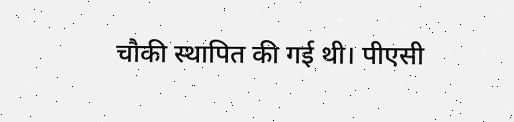चौकी स्थापित की गई थी। पीएसी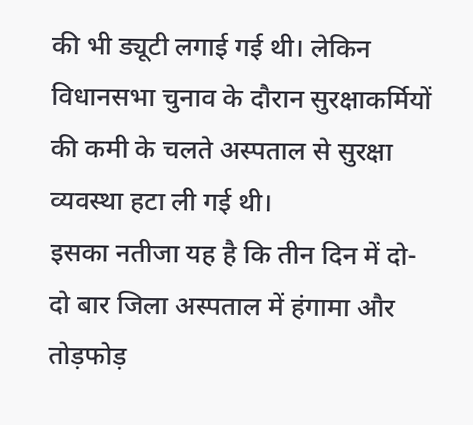की भी ड्यूटी लगाई गई थी। लेकिन विधानसभा चुनाव के दौरान सुरक्षाकर्मियों की कमी के चलते अस्पताल से सुरक्षा व्यवस्था हटा ली गई थी।
इसका नतीजा यह है कि तीन दिन में दो-दो बार जिला अस्पताल में हंगामा और तोड़फोड़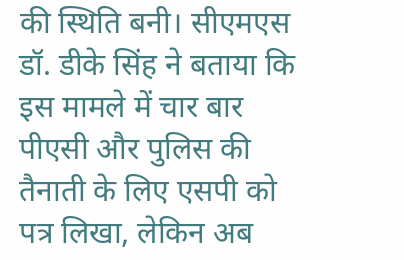की स्थिति बनी। सीएमएस डॉ. डीके सिंह ने बताया कि इस मामले में चार बार पीएसी और पुलिस की तैनाती के लिए एसपी को पत्र लिखा, लेकिन अब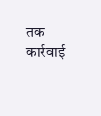तक कार्रवाई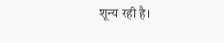शून्य रही है।